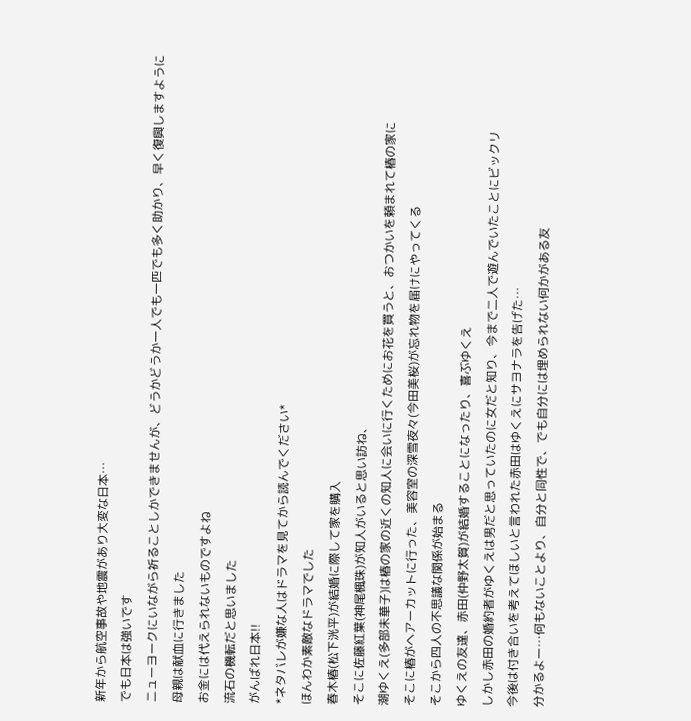新年から航空事故や地震があり大変な日本…
でも日本は強いです
ニューヨークにいながら祈ることしかできませんが、どうかどうか一人でも一匹でも多く助かり、早く復興しますように
母親は献血に行きました
お金には代えられないものですよね
流石の機転だと思いました
がんばれ日本!!
*ネタバレが嫌な人はドラマを見てから読んでください*
ほんわか素敵なドラマでした
春木椿(松下洸平)が結婚に際して家を購入
そこに佐藤紅葉(神尾楓珠)が知人がいると思い訪ね、
潮ゆくえ(多部未華子)は椿の家の近くの知人に会いに行くためにお花を買うと、おつかいを頼まれて椿の家に
そこに椿がヘアーカットに行った、美容室の深雪夜々(今田美桜)が忘れ物を届けにやってくる
そこから四人の不思議な関係が始まる
ゆくえの友達、赤田(仲野太賀)が結婚することになったり、喜ぶゆくえ
しかし赤田の婚約者がゆくえは男だと思っていたのに女だと知り、今まで二人で遊んでいたことにビックリ
今後は付き合いを考えてほしいと言われた赤田はゆくえにサヨナラを告げた…
分かるよー…何もないことより、自分と同性で、でも自分には埋められない何かがある友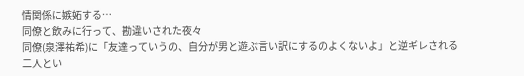情関係に嫉妬する…
同僚と飲みに行って、勘違いされた夜々
同僚(泉澤祐希)に「友達っていうの、自分が男と遊ぶ言い訳にするのよくないよ」と逆ギレされる
二人とい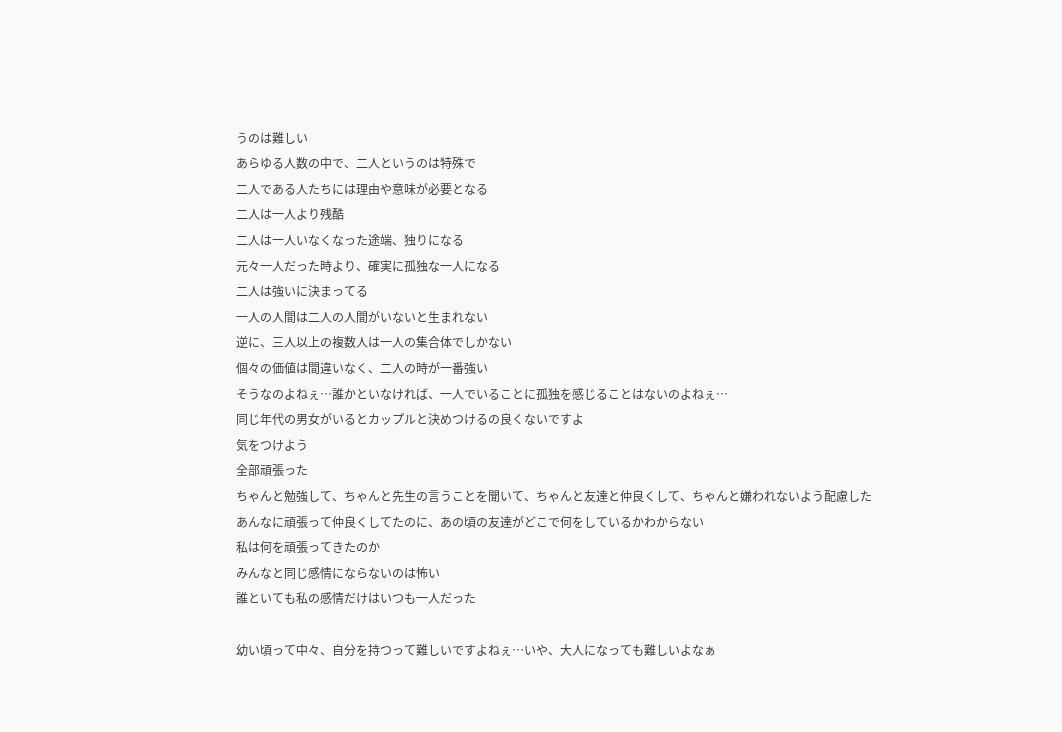うのは難しい
あらゆる人数の中で、二人というのは特殊で
二人である人たちには理由や意味が必要となる
二人は一人より残酷
二人は一人いなくなった途端、独りになる
元々一人だった時より、確実に孤独な一人になる
二人は強いに決まってる
一人の人間は二人の人間がいないと生まれない
逆に、三人以上の複数人は一人の集合体でしかない
個々の価値は間違いなく、二人の時が一番強い
そうなのよねぇ…誰かといなければ、一人でいることに孤独を感じることはないのよねぇ…
同じ年代の男女がいるとカップルと決めつけるの良くないですよ
気をつけよう
全部頑張った
ちゃんと勉強して、ちゃんと先生の言うことを聞いて、ちゃんと友達と仲良くして、ちゃんと嫌われないよう配慮した
あんなに頑張って仲良くしてたのに、あの頃の友達がどこで何をしているかわからない
私は何を頑張ってきたのか
みんなと同じ感情にならないのは怖い
誰といても私の感情だけはいつも一人だった

幼い頃って中々、自分を持つって難しいですよねぇ…いや、大人になっても難しいよなぁ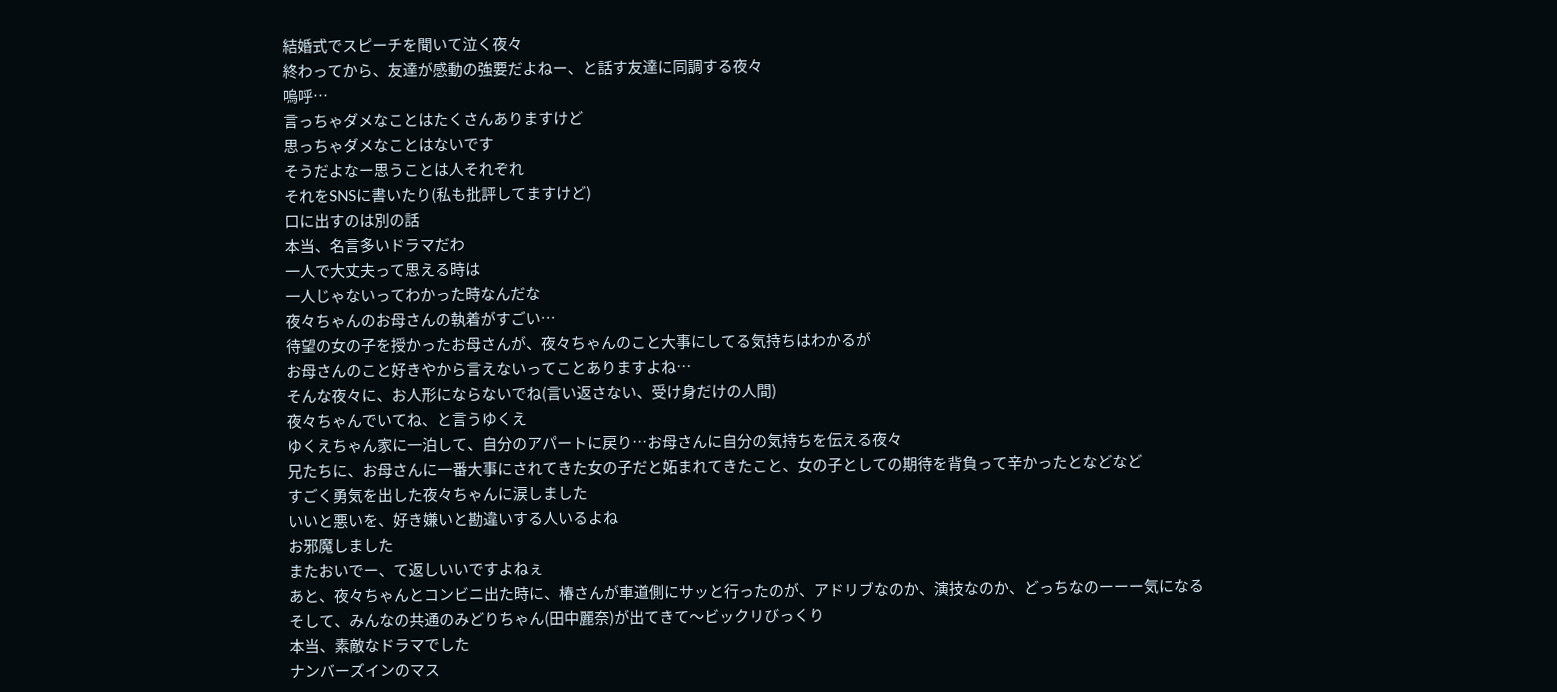結婚式でスピーチを聞いて泣く夜々
終わってから、友達が感動の強要だよねー、と話す友達に同調する夜々
嗚呼…
言っちゃダメなことはたくさんありますけど
思っちゃダメなことはないです
そうだよなー思うことは人それぞれ
それをSNSに書いたり(私も批評してますけど)
口に出すのは別の話
本当、名言多いドラマだわ
一人で大丈夫って思える時は
一人じゃないってわかった時なんだな
夜々ちゃんのお母さんの執着がすごい…
待望の女の子を授かったお母さんが、夜々ちゃんのこと大事にしてる気持ちはわかるが
お母さんのこと好きやから言えないってことありますよね…
そんな夜々に、お人形にならないでね(言い返さない、受け身だけの人間)
夜々ちゃんでいてね、と言うゆくえ
ゆくえちゃん家に一泊して、自分のアパートに戻り…お母さんに自分の気持ちを伝える夜々
兄たちに、お母さんに一番大事にされてきた女の子だと妬まれてきたこと、女の子としての期待を背負って辛かったとなどなど
すごく勇気を出した夜々ちゃんに涙しました
いいと悪いを、好き嫌いと勘違いする人いるよね
お邪魔しました
またおいでー、て返しいいですよねぇ
あと、夜々ちゃんとコンビニ出た時に、椿さんが車道側にサッと行ったのが、アドリブなのか、演技なのか、どっちなのーーー気になる
そして、みんなの共通のみどりちゃん(田中麗奈)が出てきて〜ビックリびっくり
本当、素敵なドラマでした
ナンバーズインのマス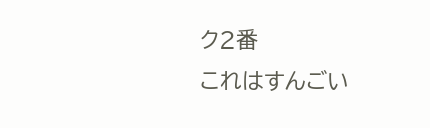ク2番
これはすんごい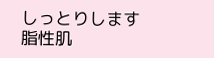しっとりします
脂性肌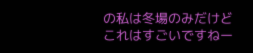の私は冬場のみだけど
これはすごいですねー